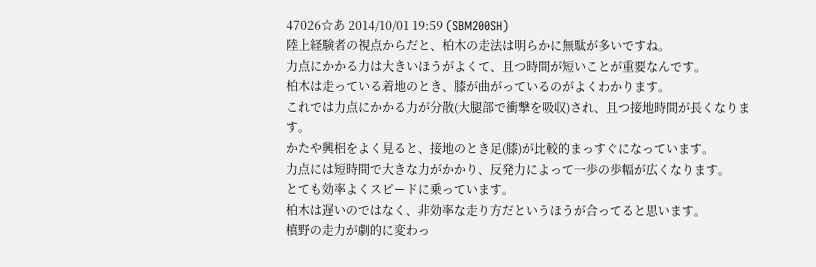47026☆あ 2014/10/01 19:59 (SBM200SH)
陸上経験者の視点からだと、柏木の走法は明らかに無駄が多いですね。
力点にかかる力は大きいほうがよくて、且つ時間が短いことが重要なんです。
柏木は走っている着地のとき、膝が曲がっているのがよくわかります。
これでは力点にかかる力が分散(大腿部で衝撃を吸収)され、且つ接地時間が長くなります。
かたや興梠をよく見ると、接地のとき足(膝)が比較的まっすぐになっています。
力点には短時間で大きな力がかかり、反発力によって一歩の歩幅が広くなります。
とても効率よくスピードに乗っています。
柏木は遅いのではなく、非効率な走り方だというほうが合ってると思います。
槙野の走力が劇的に変わっ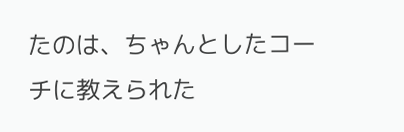たのは、ちゃんとしたコーチに教えられた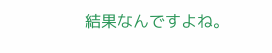結果なんですよね。